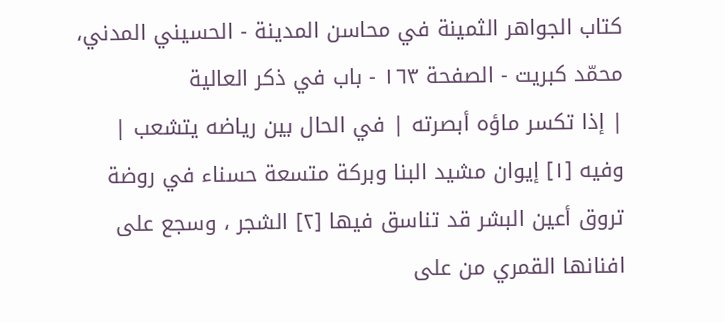كتاب الجواهر الثمينة في محاسن المدينة - الحسيني المدني، محمّد كبريت - الصفحة ١٦٣ - باب في ذكر العالية
| إذا تكسر ماؤه أبصرته | في الحال بين رياضه يتشعب |
وفيه [١] إيوان مشيد البنا وبركة متسعة حسناء في روضة تروق أعين البشر قد تناسق فيها [٢] الشجر ، وسجع على افنانها القمري من على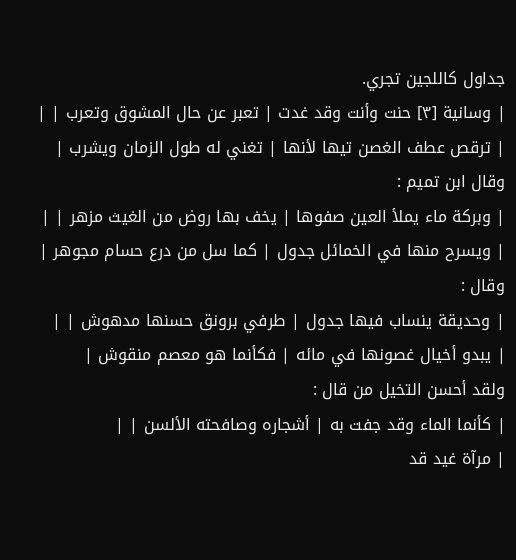جداول كاللجين تجري.
| وسانية [٣] حنت وأنت وقد غدت | تعبر عن حال المشوق وتعرب | |
| ترقص عطف الغصن تيها لأنها | تغني له طول الزمان ويشرب |
وقال ابن تميم :
| وبركة ماء يملأ العين صفوها | يخف بها روض من الغيث مزهر | |
| ويسرح منها في الخمائل جدول | كما سل من درع حسام مجوهر |
وقال :
| وحديقة ينساب فيها جدول | طرفي برونق حسنها مدهوش | |
| يبدو أخيال غصونها في مائه | فكأنما هو معصم منقوش |
ولقد أحسن التخيل من قال :
| كأنما الماء وقد جفت به | أشجاره وصافحته الألسن | |
| مرآة غيد قد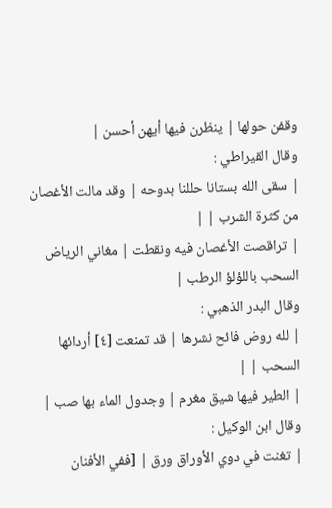وقفن حولها | ينظرن فيها أيهن أحسن |
وقال القيراطي :
| سقى الله بستانا حللنا بدوحه | وقد مالت الأغصان من كثرة الشرب | |
| تراقصت الأغصان فيه ونقطت | مغاني الرياض السحب باللؤلؤ الرطب |
وقال البدر الذهبي :
| لله روض فائح نشرها | قد تمنعت [٤] أردائها السحب | |
| الطير فيها شيق مغرم | وجدول الماء بها صب |
وقال ابن الوكيل :
| تغنت في دوي الأوراق ورق | [ففي الأفنان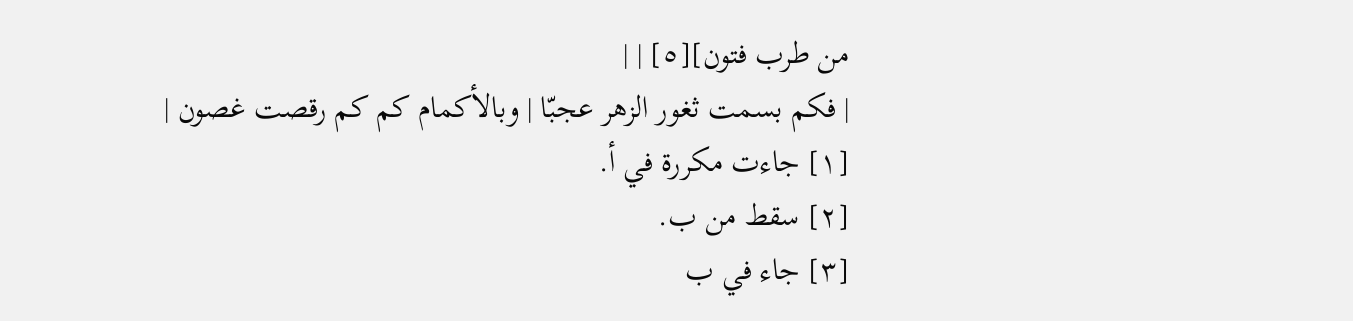من طرب فتون][٥] | |
| فكم بسمت ثغور الزهر عجبّا | وبالأكمام كم كم رقصت غصون |
[١] جاءت مكررة في أ.
[٢] سقط من ب.
[٣] جاء في ب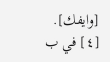[وايفك].
[٤] في ب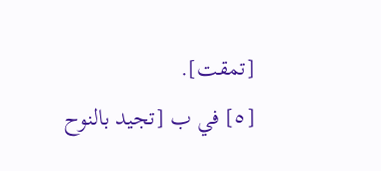[تمقت].
[٥] في ب [تجيد بالنوح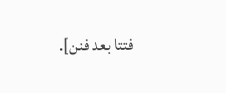فتتا بعد فنن].